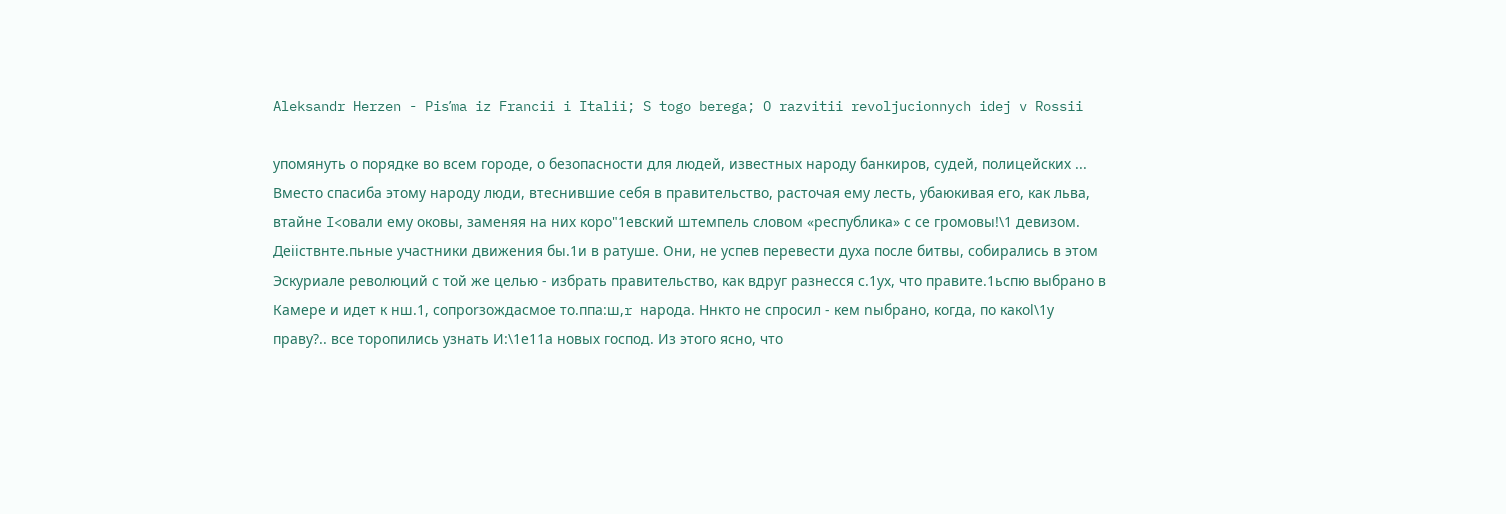Aleksandr Herzen - Pisʹma iz Francii i Italii; S togo berega; O razvitii revoljucionnych idej v Rossii

упомянуть о порядке во всем городе, о безопасности для людей, известных народу банкиров, судей, полицейских ... Вместо спасиба этому народу люди, втеснившие себя в правительство, расточая ему лесть, убаюкивая его, как льва, втайне I<овали ему оковы, заменяя на них коро"1евский штемпель словом «республика» с се громовы!\1 девизом. Деiiствнте.пьные участники движения бы.1и в ратуше. Они, не успев перевести духа после битвы, собирались в этом Эскуриале революций с той же целью - избрать правительство, как вдруг разнесся с.1ух, что правите.1ьспю выбрано в Камере и идет к нш.1, сопроrзождасмое то.ппа:ш,r народа. Ннкто не спросил - кем nыбрано, когда, по какоl\1у праву?.. все торопились узнать И:\1е11а новых господ. Из этого ясно, что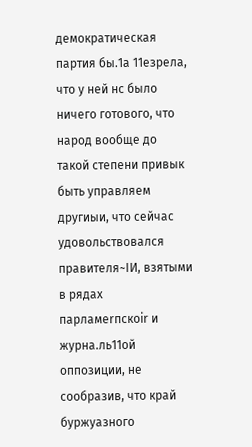демократическая партия бы.1а 11езрела, что у ней нс было ничего готового, что народ вообще до такой степени привык быть управляем другиыи, что сейчас удовольствовался правителя~IИ, взятыми в рядах парламеrпскоir и журна.ль11ой оппозиции, не сообразив, что край буржуазного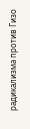радикализма против Гизо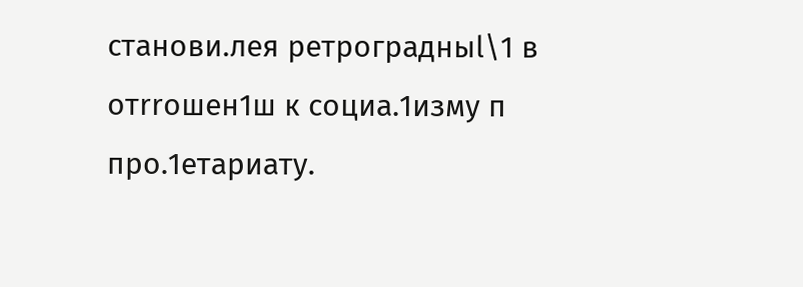станови.лея ретроградныl\1 в отrrошен1ш к социа.1изму п про.1етариату.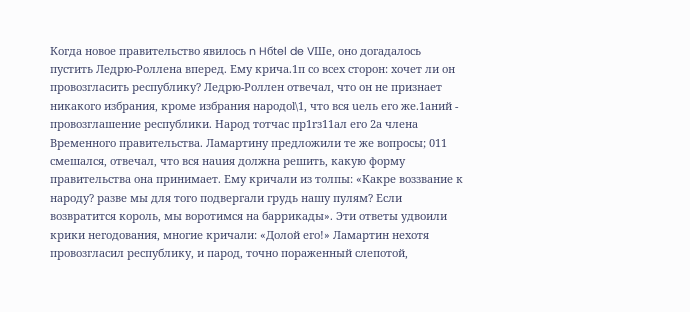Когда новое правительство явилось n Hбtel de VШе, оно догадалось пустить Ледрю-Роллена вперед. Ему крича.1п со всех сторон: хочет ли он провозгласить республику? Ледрю-Роллен отвечал, что он не признает никакого избрания, кроме избрания народоl\1, что вся uель его же.1аний - провозглашение республики. Народ тотчас пр1rз11ал его 2а члена Временного правительства. Ламартину предложили те же вопросы; 011 смешался, отвечал, что вся наuия должна решить, какую форму правительства она принимает. Ему кричали из толпы: «Какре воззвание к народу? разве мы для того подвергали грудь нашу пулям? Если возвратится король, мы воротимся на баррикады». Эти ответы удвоили крики негодования, многие кричали: «Долой его!» Ламартин нехотя провозгласил республику, и парод, точно пораженный слепотой,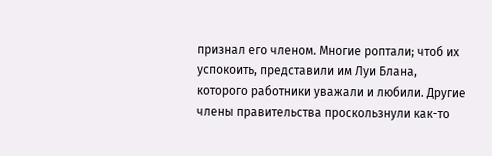признал его членом. Многие роптали; чтоб их успокоить, представили им Луи Блана, которого работники уважали и любили. Другие члены правительства проскользнули как-то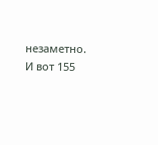незаметно. И вот 155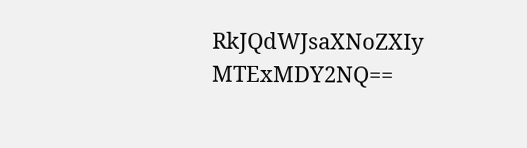RkJQdWJsaXNoZXIy MTExMDY2NQ==